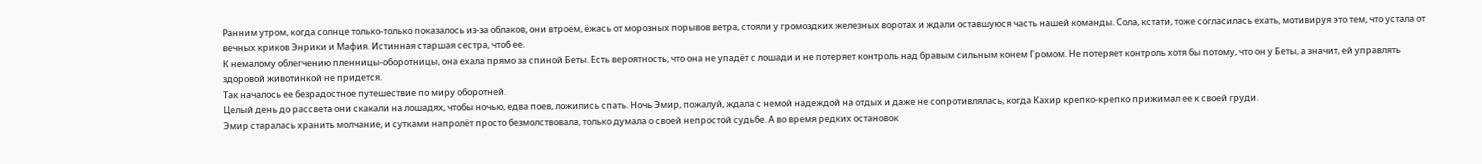Ранним утром, когда солнце только-только показалось из-за облаков, они втроём, ёжась от морозных порывов ветра, стояли у громоздких железных воротах и ждали оставшуюся часть нашей команды. Сола, кстати, тоже согласилась ехать, мотивируя это тем, что устала от вечных криков Энрики и Мафия. Истинная старшая сестра, чтоб ее.
К немалому облегчению пленницы-оборотницы, она ехала прямо за спиной Беты. Есть вероятность, что она не упадёт с лошади и не потеряет контроль над бравым сильным конем Громом. Не потеряет контроль хотя бы потому, что он у Беты, а значит, ей управлять здоровой животинкой не придется.
Так началось ее безрадостное путешествие по миру оборотней.
Целый день до рассвета они скакали на лошадях, чтобы ночью, едва поев, ложились спать. Ночь Эмир, пожалуй, ждала с немой надеждой на отдых и даже не сопротивлялась, когда Кахир крепко-крепко прижимал ее к своей груди.
Эмир старалась хранить молчание, и сутками напролёт просто безмолствовала, только думала о своей непростой судьбе. А во время редких остановок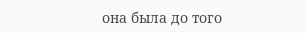она была до того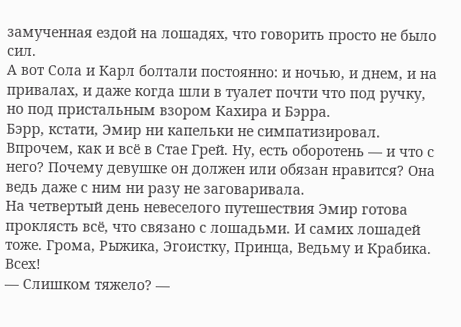замученная ездой на лошадях, что говорить просто не было сил.
А вот Сола и Карл болтали постоянно: и ночью, и днем, и на привалах, и даже когда шли в туалет почти что под ручку, но под пристальным взором Кахира и Бэрра.
Бэрр, кстати, Эмир ни капельки не симпатизировал. Впрочем, как и всё в Стае Грей. Ну, есть оборотень — и что с него? Почему девушке он должен или обязан нравится? Она ведь даже с ним ни разу не заговаривала.
На четвертый день невеселого путешествия Эмир готова проклясть всё, что связано с лошадьми. И самих лошадей тоже. Грома, Рыжика, Эгоистку, Принца, Ведьму и Крабика. Всех!
— Слишком тяжело? —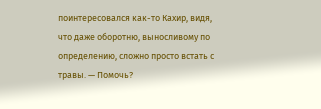поинтересовался как-то Кахир, видя, что даже оборотню, выносливому по определению, сложно просто встать с травы. — Помочь?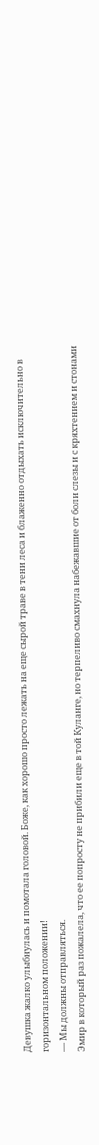Девушка жалко улыбнулась и помотала головой. Боже, как хорошо просто лежать на еще сырой траве в тени леса и блаженно отдыхать исключительно в горизонтальном положении!
— Мы должны отправляться.
Эмир в который раз пожалела, что ее попросту не прибили еще в той Куланге, но терпеливо смахнула набежавшие от боли слезы и с кряхтением и стонами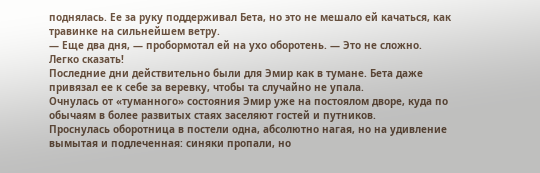поднялась. Ее за руку поддерживал Бета, но это не мешало ей качаться, как травинке на сильнейшем ветру.
— Еще два дня, — пробормотал ей на ухо оборотень. — Это не сложно.
Легко сказать!
Последние дни действительно были для Эмир как в тумане. Бета даже привязал ее к себе за веревку, чтобы та случайно не упала.
Очнулась от «туманного» состояния Эмир уже на постоялом дворе, куда по обычаям в более развитых стаях заселяют гостей и путников.
Проснулась оборотница в постели одна, абсолютно нагая, но на удивление вымытая и подлеченная: синяки пропали, но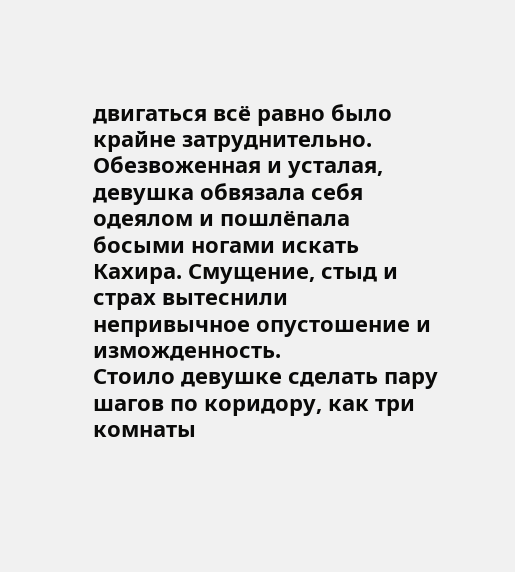двигаться всё равно было крайне затруднительно.
Обезвоженная и усталая, девушка обвязала себя одеялом и пошлёпала босыми ногами искать Кахира. Смущение, стыд и страх вытеснили непривычное опустошение и изможденность.
Стоило девушке сделать пару шагов по коридору, как три комнаты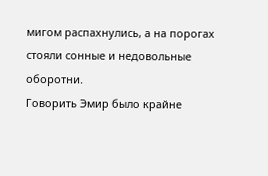мигом распахнулись, а на порогах стояли сонные и недовольные оборотни.
Говорить Эмир было крайне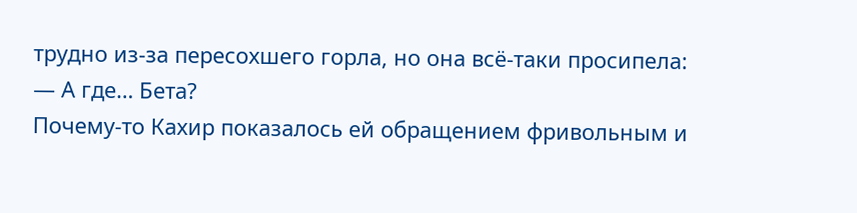трудно из-за пересохшего горла, но она всё-таки просипела:
— А где… Бета?
Почему-то Кахир показалось ей обращением фривольным и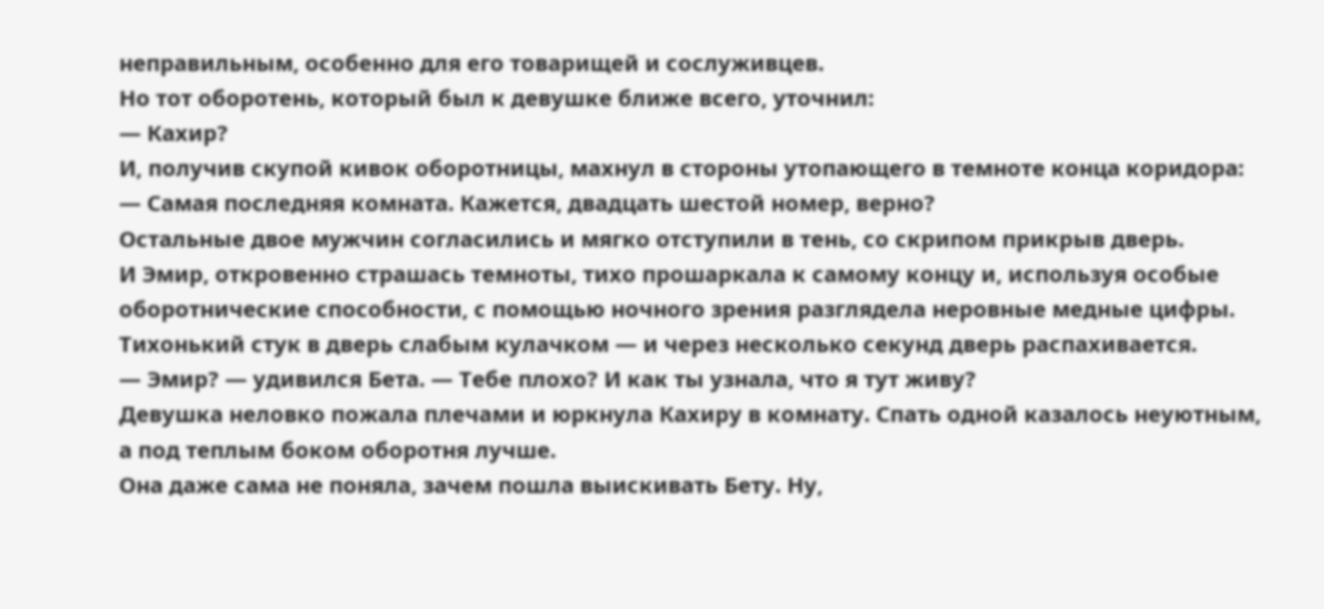неправильным, особенно для его товарищей и сослуживцев.
Но тот оборотень, который был к девушке ближе всего, уточнил:
— Кахир?
И, получив скупой кивок оборотницы, махнул в стороны утопающего в темноте конца коридора:
— Самая последняя комната. Кажется, двадцать шестой номер, верно?
Остальные двое мужчин согласились и мягко отступили в тень, со скрипом прикрыв дверь.
И Эмир, откровенно страшась темноты, тихо прошаркала к самому концу и, используя особые оборотнические способности, с помощью ночного зрения разглядела неровные медные цифры.
Тихонький стук в дверь слабым кулачком — и через несколько секунд дверь распахивается.
— Эмир? — удивился Бета. — Тебе плохо? И как ты узнала, что я тут живу?
Девушка неловко пожала плечами и юркнула Кахиру в комнату. Спать одной казалось неуютным, а под теплым боком оборотня лучше.
Она даже сама не поняла, зачем пошла выискивать Бету. Ну,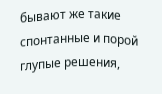бывают же такие спонтанные и порой глупые решения,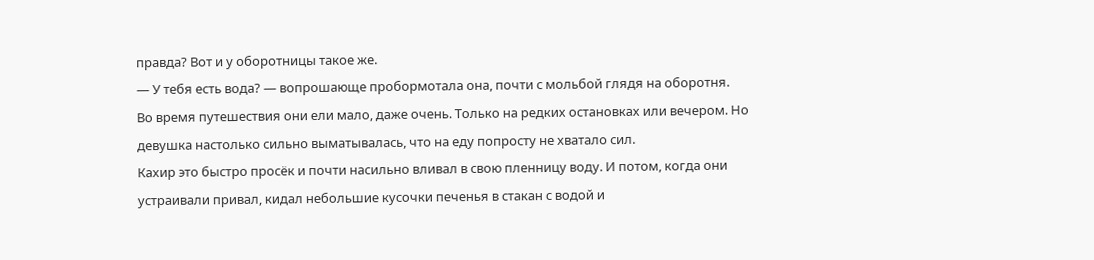правда? Вот и у оборотницы такое же.
— У тебя есть вода? — вопрошающе пробормотала она, почти с мольбой глядя на оборотня.
Во время путешествия они ели мало, даже очень. Только на редких остановках или вечером. Но девушка настолько сильно выматывалась, что на еду попросту не хватало сил.
Кахир это быстро просёк и почти насильно вливал в свою пленницу воду. И потом, когда они устраивали привал, кидал небольшие кусочки печенья в стакан с водой и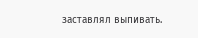заставлял выпивать.